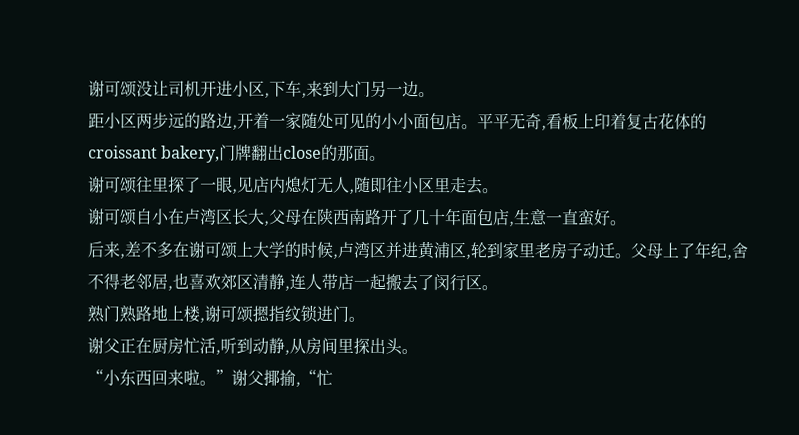谢可颂没让司机开进小区,下车,来到大门另一边。
距小区两步远的路边,开着一家随处可见的小小面包店。平平无奇,看板上印着复古花体的croissant bakery,门牌翻出close的那面。
谢可颂往里探了一眼,见店内熄灯无人,随即往小区里走去。
谢可颂自小在卢湾区长大,父母在陕西南路开了几十年面包店,生意一直蛮好。
后来,差不多在谢可颂上大学的时候,卢湾区并进黄浦区,轮到家里老房子动迁。父母上了年纪,舍不得老邻居,也喜欢郊区清静,连人带店一起搬去了闵行区。
熟门熟路地上楼,谢可颂摁指纹锁进门。
谢父正在厨房忙活,听到动静,从房间里探出头。
“小东西回来啦。”谢父揶揄,“忙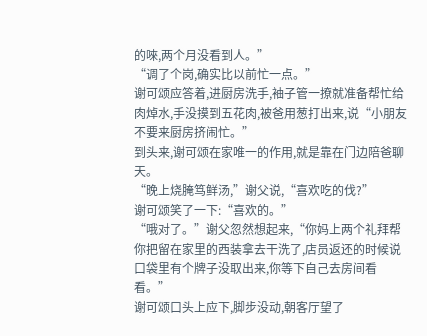的唻,两个月没看到人。”
“调了个岗,确实比以前忙一点。”
谢可颂应答着,进厨房洗手,袖子管一撩就准备帮忙给肉焯水,手没摸到五花肉,被爸用葱打出来,说“小朋友不要来厨房挤闹忙。”
到头来,谢可颂在家唯一的作用,就是靠在门边陪爸聊天。
“晚上烧腌笃鲜汤,”谢父说,“喜欢吃的伐?”
谢可颂笑了一下:“喜欢的。”
“哦对了。”谢父忽然想起来,“你妈上两个礼拜帮你把留在家里的西装拿去干洗了,店员返还的时候说口袋里有个牌子没取出来,你等下自己去房间看看。”
谢可颂口头上应下,脚步没动,朝客厅望了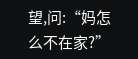望,问:“妈怎么不在家?”